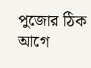পুজোর ঠিক আগে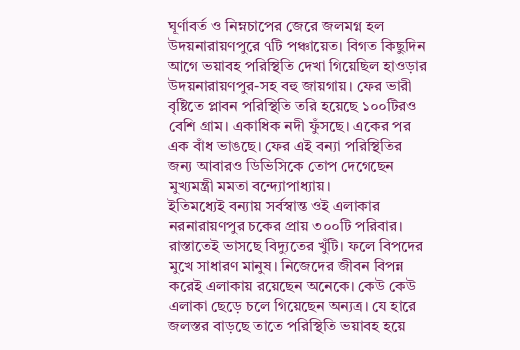ঘূর্ণাবর্ত ও নিম্নচাপের জেরে জলমগ্ন হল উদয়নারায়ণপুরে ৭টি পঞ্চায়েত। বিগত কিছুদিন আগে ভয়াবহ পরিস্থিতি দেখা গিয়েছিল হাওড়ার উদয়নারায়ণপুর-সহ বহু জায়গায়। ফের ভারী বৃষ্টিতে প্লাবন পরিস্থিতি তরি হয়েছে ১০০টিরও বেশি গ্রাম। একাধিক নদী ফুঁসছে। একের পর এক বাঁধ ভাঙছে। ফের এই বন্যা পরিস্থিতির জন্য আবারও ডিভিসিকে তোপ দেগেছেন মুখ্যমন্ত্রী মমতা বন্দ্যোপাধ্যায়।
ইতিমধ্যেই বন্যায় সর্বস্বান্ত ওই এলাকার নরনারায়ণপুর চকের প্রায় ৩০০টি পরিবার। রাস্তাতেই ভাসছে বিদ্যুতের খুঁটি। ফলে বিপদের মুখে সাধারণ মানুষ। নিজেদের জীবন বিপন্ন করেই এলাকায় রয়েছেন অনেকে। কেউ কেউ এলাকা ছেড়ে চলে গিয়েছেন অন্যত্র। যে হারে জলস্তর বাড়ছে তাতে পরিস্থিতি ভয়াবহ হয়ে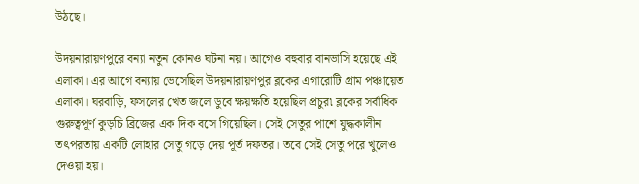উঠছে।

উদয়নারায়ণপুরে বন্যা নতুন কোনও ঘটনা নয়। আগেও বহুবার বানভাসি হয়েছে এই এলাকা। এর আগে বন্যায় ভেসেছিল উদয়নারায়ণপুর ব্লকের এগারোটি গ্রাম পঞ্চায়েত এলাকা। ঘরবাড়ি, ফসলের খেত জলে ডুবে ক্ষয়ক্ষতি হয়েছিল প্রচুর৷ ব্লকের সর্বাধিক গুরুত্বপূর্ণ কুড়চি ব্রিজের এক দিক বসে গিয়েছিল। সেই সেতুর পাশে যুদ্ধকালীন তৎপরতায় একটি লোহার সেতু গড়ে দেয় পূর্ত দফতর। তবে সেই সেতু পরে খুলেও দেওয়া হয়।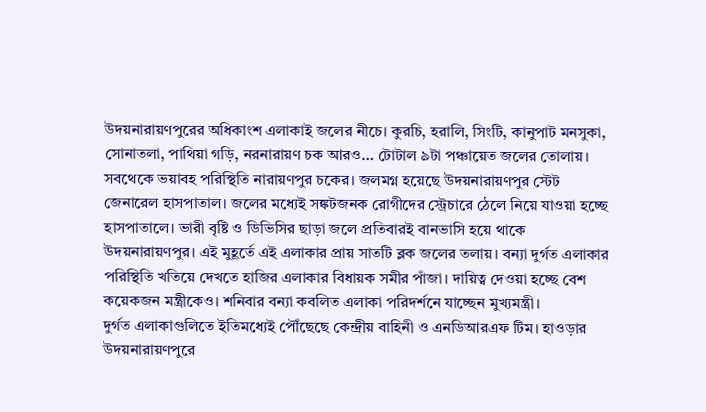উদয়নারায়ণপুরের অধিকাংশ এলাকাই জলের নীচে। কুরচি, হরালি, সিংটি, কানুপাট মনসুকা, সোনাতলা, পাথিয়া গড়ি, নরনারায়ণ চক আরও… টোটাল ৯টা পঞ্চায়েত জলের তোলায়। সবথেকে ভয়াবহ পরিস্থিতি নারায়ণপুর চকের। জলমগ্ন হয়েছে উদয়নারায়ণপুর স্টেট জেনারেল হাসপাতাল। জলের মধ্যেই সঙ্কটজনক রোগীদের স্ট্রেচারে ঠেলে নিয়ে যাওয়া হচ্ছে হাসপাতালে। ভারী বৃষ্টি ও ডিভিসির ছাড়া জলে প্রতিবারই বানভাসি হয়ে থাকে উদয়নারায়ণপুর। এই মুহূর্তে এই এলাকার প্রায় সাতটি ব্লক জলের তলায়। বন্যা দুর্গত এলাকার পরিস্থিতি খতিয়ে দেখতে হাজির এলাকার বিধায়ক সমীর পাঁজা। দায়িত্ব দেওয়া হচ্ছে বেশ কয়েকজন মন্ত্রীকেও। শনিবার বন্যা কবলিত এলাকা পরিদর্শনে যাচ্ছেন মুখ্যমন্ত্রী।
দুর্গত এলাকাগুলিতে ইতিমধ্যেই পৌঁছেছে কেন্দ্রীয় বাহিনী ও এনডিআরএফ টিম। হাওড়ার উদয়নারায়ণপুরে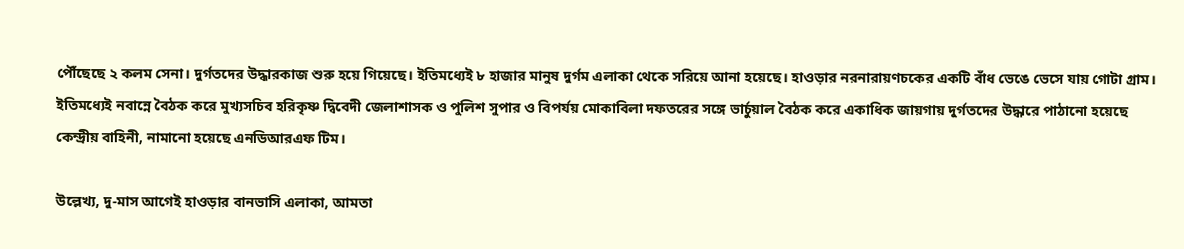পৌঁছেছে ২ কলম সেনা। দুর্গতদের উদ্ধারকাজ শুরু হয়ে গিয়েছে। ইতিমধ্যেই ৮ হাজার মানুষ দুর্গম এলাকা থেকে সরিয়ে আনা হয়েছে। হাওড়ার নরনারায়ণচকের একটি বাঁধ ভেঙে ভেসে যায় গোটা গ্রাম। ইতিমধ্যেই নবান্নে বৈঠক করে মুখ্যসচিব হরিকৃষ্ণ দ্বিবেদী জেলাশাসক ও পুলিশ সুপার ও বিপর্যয় মোকাবিলা দফতরের সঙ্গে ভার্চুয়াল বৈঠক করে একাধিক জায়গায় দুর্গতদের উদ্ধারে পাঠানো হয়েছে কেন্দ্রীয় বাহিনী, নামানো হয়েছে এনডিআরএফ টিম।

উল্লেখ্য, দু-মাস আগেই হাওড়ার বানভাসি এলাকা, আমতা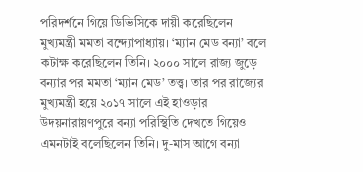পরিদর্শনে গিয়ে ডিভিসিকে দায়ী করেছিলেন মুখ্যমন্ত্রী মমতা বন্দ্যোপাধ্যায়। ‘ম্যান মেড বন্যা’ বলে কটাক্ষ করেছিলেন তিনি। ২০০০ সালে রাজ্য জুড়ে বন্যার পর মমতা ‘ম্যান মেড’ তত্ত্ব। তার পর রাজ্যের মুখ্যমন্ত্রী হয়ে ২০১৭ সালে এই হাওড়ার উদয়নারায়ণপুরে বন্যা পরিস্থিতি দেখতে গিয়েও এমনটাই বলেছিলেন তিনি। দু-মাস আগে বন্যা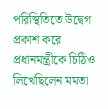পরিস্থিতিতে উদ্বেগ প্রকাশ করে প্রধানমন্ত্রীকে চিঠিও লিখেছিলেন মমতা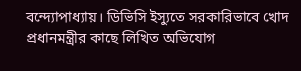বন্দ্যোপাধ্যায়। ডিভিসি ইস্যুতে সরকারিভাবে খোদ প্রধানমন্ত্রীর কাছে লিখিত অভিযোগ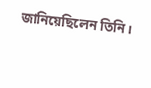জানিয়েছিলেন তিনি।